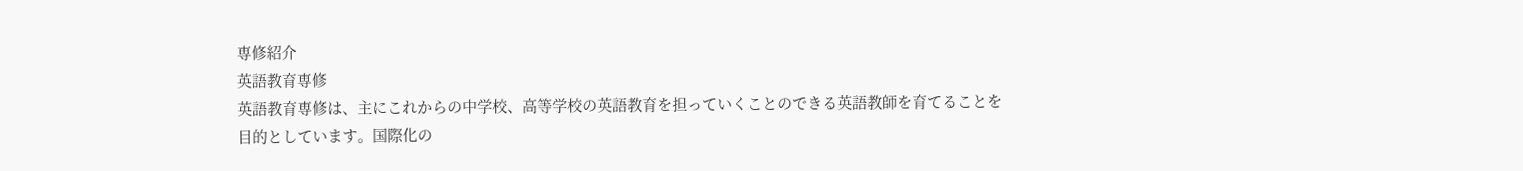専修紹介
英語教育専修
英語教育専修は、主にこれからの中学校、高等学校の英語教育を担っていくことのできる英語教師を育てることを
目的としています。国際化の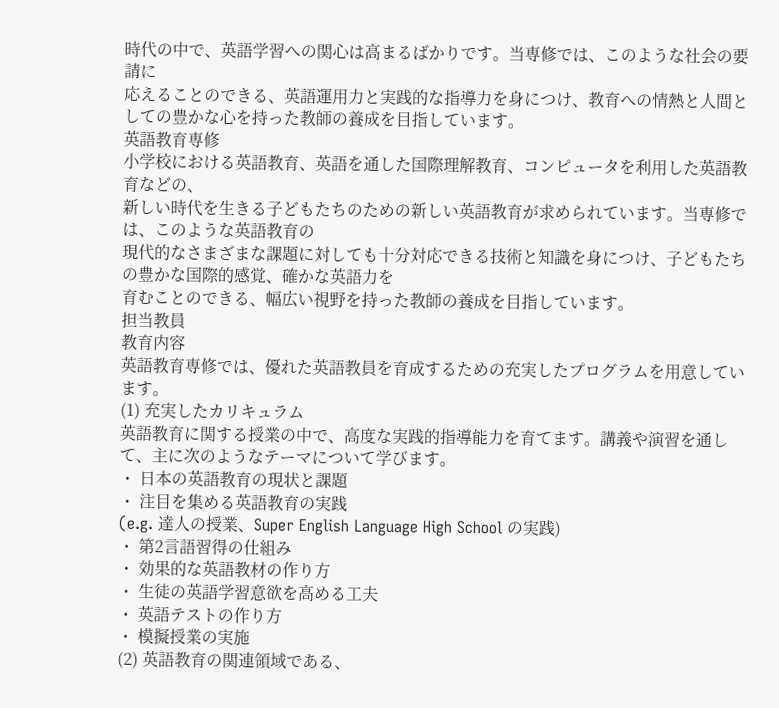時代の中で、英語学習への関心は高まるばかりです。当専修では、このような社会の要請に
応えることのできる、英語運用力と実践的な指導力を身につけ、教育への情熱と人間としての豊かな心を持った教師の養成を目指しています。
英語教育専修
小学校における英語教育、英語を通した国際理解教育、コンピュータを利用した英語教育などの、
新しい時代を生きる子どもたちのための新しい英語教育が求められています。当専修では、このような英語教育の
現代的なさまざまな課題に対しても十分対応できる技術と知識を身につけ、子どもたちの豊かな国際的感覚、確かな英語力を
育むことのできる、幅広い視野を持った教師の養成を目指しています。
担当教員
教育内容
英語教育専修では、優れた英語教員を育成するための充実したプログラムを用意しています。
(1) 充実したカリキュラム
英語教育に関する授業の中で、高度な実践的指導能力を育てます。講義や演習を通して、主に次のようなテーマについて学びます。
・ 日本の英語教育の現状と課題
・ 注目を集める英語教育の実践
(e.g. 達人の授業、Super English Language High School の実践)
・ 第2言語習得の仕組み
・ 効果的な英語教材の作り方
・ 生徒の英語学習意欲を高める工夫
・ 英語テストの作り方
・ 模擬授業の実施
(2) 英語教育の関連領域である、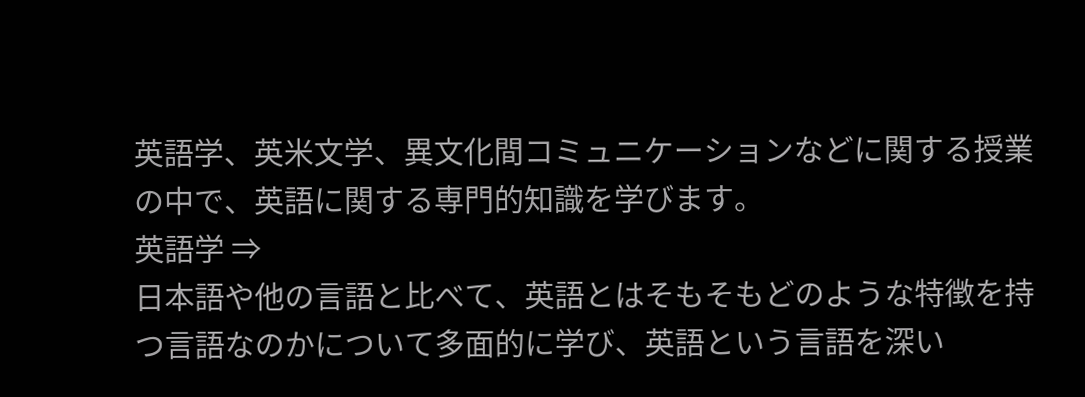英語学、英米文学、異文化間コミュニケーションなどに関する授業の中で、英語に関する専門的知識を学びます。
英語学 ⇒
日本語や他の言語と比べて、英語とはそもそもどのような特徴を持つ言語なのかについて多面的に学び、英語という言語を深い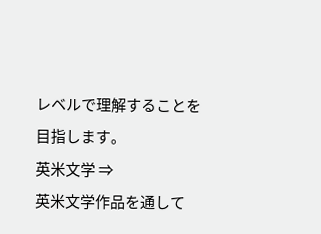レベルで理解することを目指します。
英米文学 ⇒
英米文学作品を通して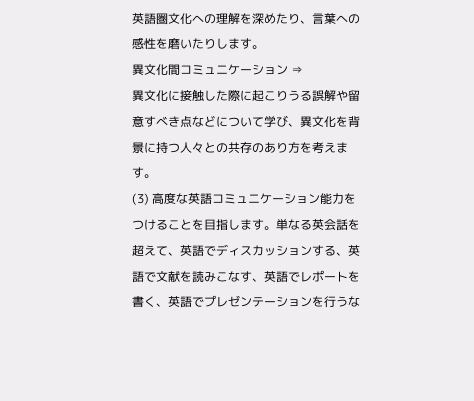英語圏文化への理解を深めたり、言葉への感性を磨いたりします。
異文化間コミュニケーション ⇒
異文化に接触した際に起こりうる誤解や留意すべき点などについて学び、異文化を背景に持つ人々との共存のあり方を考えます。
(3) 高度な英語コミュニケーション能力をつけることを目指します。単なる英会話を超えて、英語でディスカッションする、英語で文献を読みこなす、英語でレポートを書く、英語でプレゼンテーションを行うな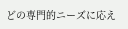どの専門的ニーズに応え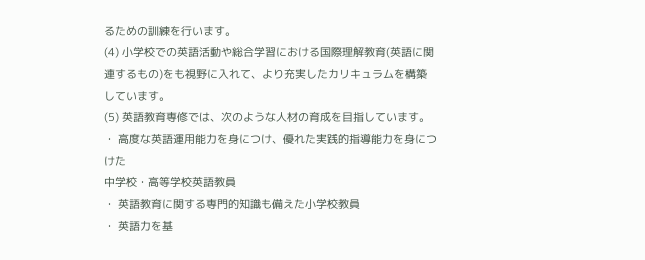るための訓練を行います。
(4) 小学校での英語活動や総合学習における国際理解教育(英語に関連するもの)をも視野に入れて、より充実したカリキュラムを構築しています。
(5) 英語教育専修では、次のような人材の育成を目指しています。
・ 高度な英語運用能力を身につけ、優れた実践的指導能力を身につけた
中学校・高等学校英語教員
・ 英語教育に関する専門的知識も備えた小学校教員
・ 英語力を基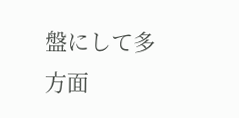盤にして多方面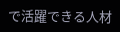で活躍できる人材